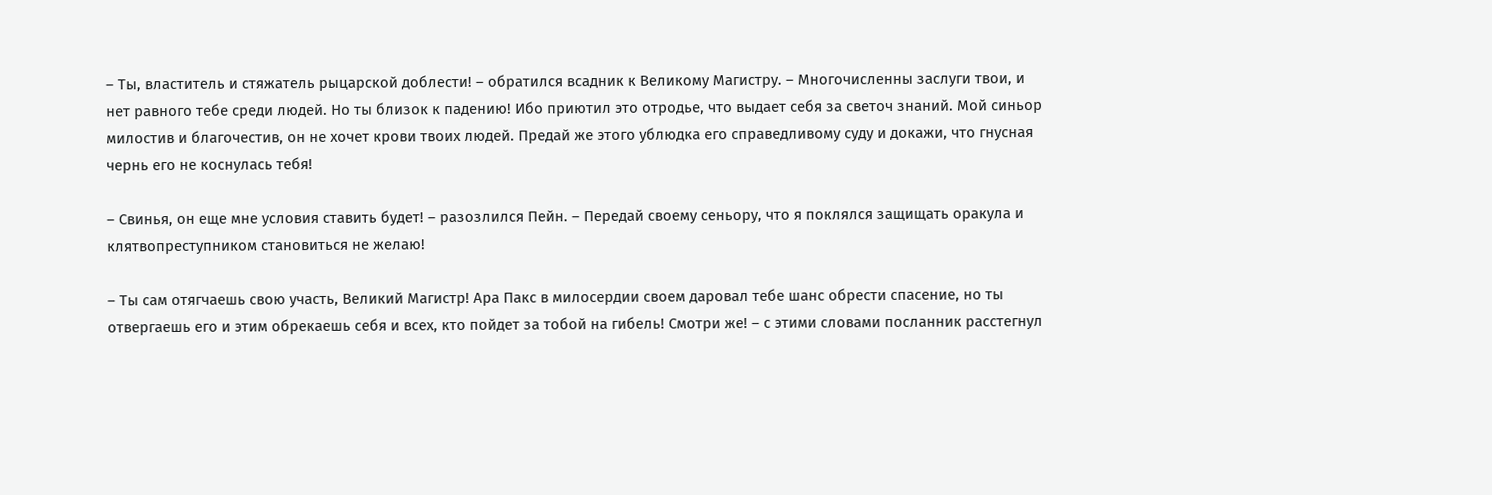– Ты, властитель и стяжатель рыцарской доблести! – обратился всадник к Великому Магистру. – Многочисленны заслуги твои, и нет равного тебе среди людей. Но ты близок к падению! Ибо приютил это отродье, что выдает себя за светоч знаний. Мой синьор милостив и благочестив, он не хочет крови твоих людей. Предай же этого ублюдка его справедливому суду и докажи, что гнусная чернь его не коснулась тебя!

– Свинья, он еще мне условия ставить будет! – разозлился Пейн. – Передай своему сеньору, что я поклялся защищать оракула и клятвопреступником становиться не желаю!

– Ты сам отягчаешь свою участь, Великий Магистр! Ара Пакс в милосердии своем даровал тебе шанс обрести спасение, но ты отвергаешь его и этим обрекаешь себя и всех, кто пойдет за тобой на гибель! Смотри же! – с этими словами посланник расстегнул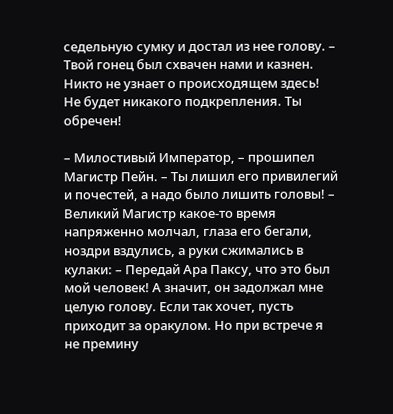седельную сумку и достал из нее голову. – Твой гонец был схвачен нами и казнен. Никто не узнает о происходящем здесь! Не будет никакого подкрепления. Ты обречен!

– Милостивый Император, – прошипел Магистр Пейн. – Ты лишил его привилегий и почестей, а надо было лишить головы! – Великий Магистр какое-то время напряженно молчал, глаза его бегали, ноздри вздулись, а руки сжимались в кулаки: – Передай Ара Паксу, что это был мой человек! А значит, он задолжал мне целую голову. Если так хочет, пусть приходит за оракулом. Но при встрече я не премину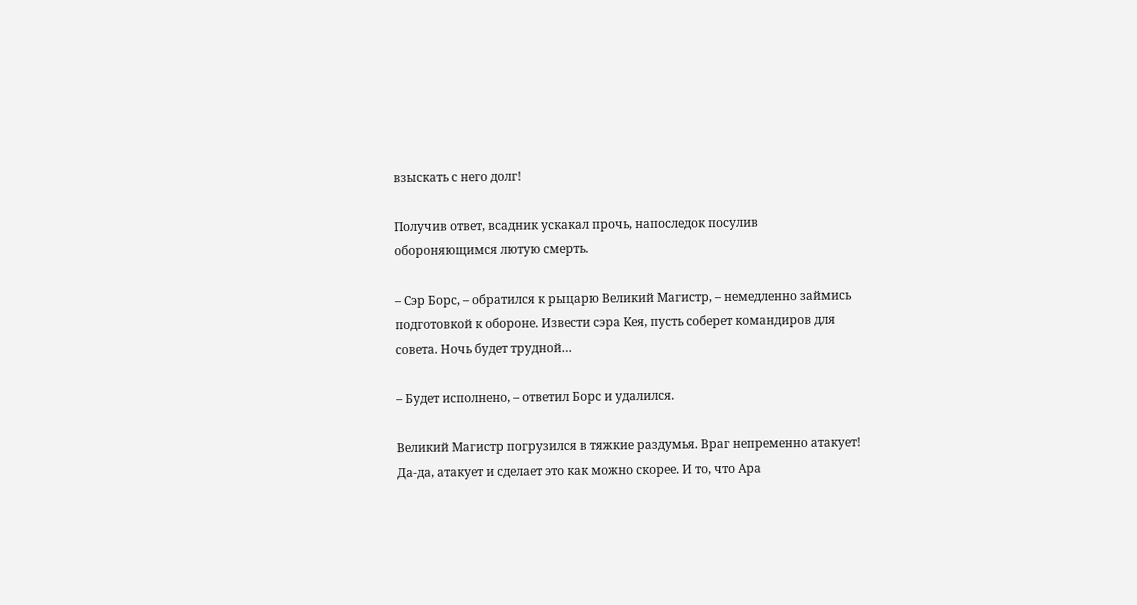взыскать с него долг!

Получив ответ, всадник ускакал прочь, напоследок посулив обороняющимся лютую смерть.

– Сэр Борс, – обратился к рыцарю Великий Магистр, – немедленно займись подготовкой к обороне. Извести сэра Кея, пусть соберет командиров для совета. Ночь будет трудной…

– Будет исполнено, – ответил Борс и удалился.

Великий Магистр погрузился в тяжкие раздумья. Враг непременно атакует! Да-да, атакует и сделает это как можно скорее. И то, что Ара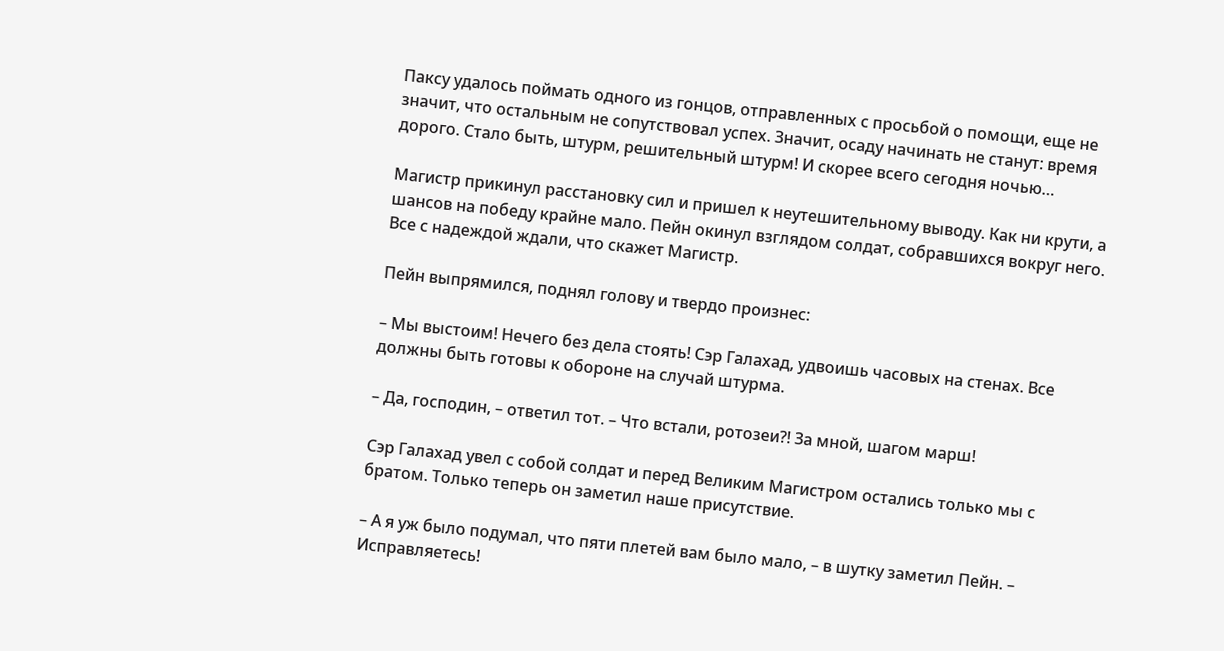Паксу удалось поймать одного из гонцов, отправленных с просьбой о помощи, еще не значит, что остальным не сопутствовал успех. Значит, осаду начинать не станут: время дорого. Стало быть, штурм, решительный штурм! И скорее всего сегодня ночью…

Магистр прикинул расстановку сил и пришел к неутешительному выводу. Как ни крути, а шансов на победу крайне мало. Пейн окинул взглядом солдат, собравшихся вокруг него. Все с надеждой ждали, что скажет Магистр.

Пейн выпрямился, поднял голову и твердо произнес:

– Мы выстоим! Нечего без дела стоять! Сэр Галахад, удвоишь часовых на стенах. Все должны быть готовы к обороне на случай штурма.

– Да, господин, – ответил тот. – Что встали, ротозеи?! За мной, шагом марш!

Сэр Галахад увел с собой солдат и перед Великим Магистром остались только мы с братом. Только теперь он заметил наше присутствие.

– А я уж было подумал, что пяти плетей вам было мало, – в шутку заметил Пейн. – Исправляетесь!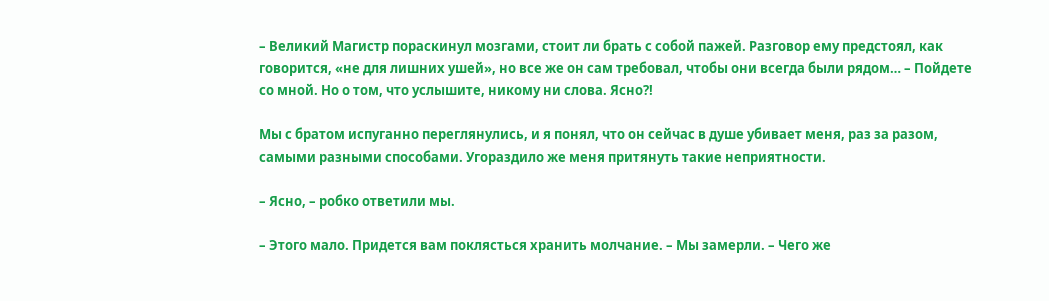– Великий Магистр пораскинул мозгами, стоит ли брать с собой пажей. Разговор ему предстоял, как говорится, «не для лишних ушей», но все же он сам требовал, чтобы они всегда были рядом… – Пойдете со мной. Но о том, что услышите, никому ни слова. Ясно?!

Мы с братом испуганно переглянулись, и я понял, что он сейчас в душе убивает меня, раз за разом, самыми разными способами. Угораздило же меня притянуть такие неприятности.

– Ясно, – робко ответили мы.

– Этого мало. Придется вам поклясться хранить молчание. – Мы замерли. – Чего же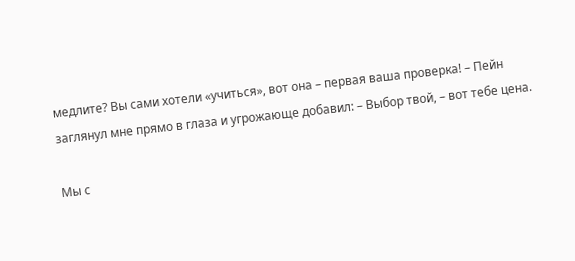медлите? Вы сами хотели «учиться», вот она – первая ваша проверка! – Пейн заглянул мне прямо в глаза и угрожающе добавил: – Выбор твой, – вот тебе цена.

Мы с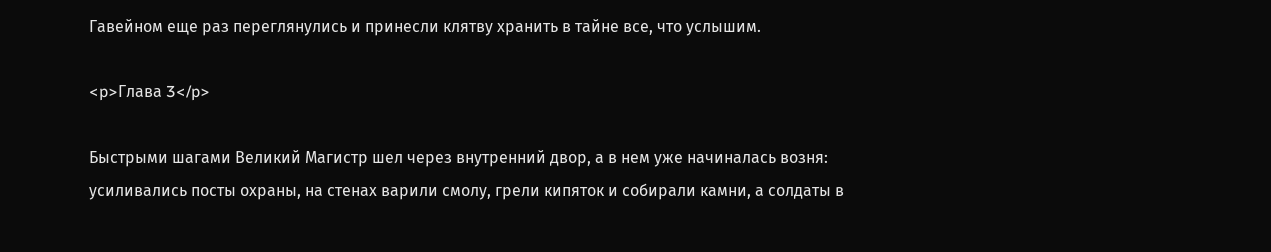Гавейном еще раз переглянулись и принесли клятву хранить в тайне все, что услышим.

<p>Глава 3</p>

Быстрыми шагами Великий Магистр шел через внутренний двор, а в нем уже начиналась возня: усиливались посты охраны, на стенах варили смолу, грели кипяток и собирали камни, а солдаты в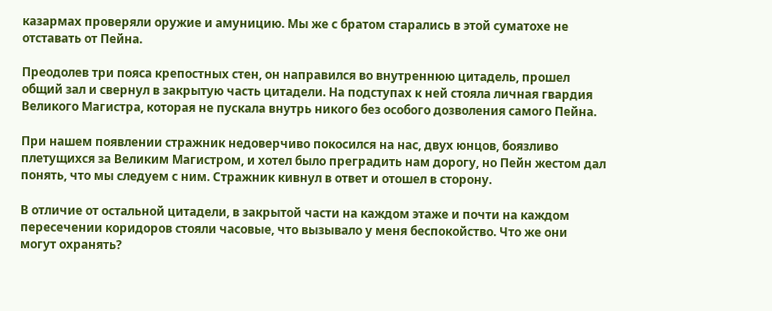казармах проверяли оружие и амуницию. Мы же с братом старались в этой суматохе не отставать от Пейна.

Преодолев три пояса крепостных стен, он направился во внутреннюю цитадель, прошел общий зал и свернул в закрытую часть цитадели. На подступах к ней стояла личная гвардия Великого Магистра, которая не пускала внутрь никого без особого дозволения самого Пейна.

При нашем появлении стражник недоверчиво покосился на нас, двух юнцов, боязливо плетущихся за Великим Магистром, и хотел было преградить нам дорогу, но Пейн жестом дал понять, что мы следуем с ним. Стражник кивнул в ответ и отошел в сторону.

В отличие от остальной цитадели, в закрытой части на каждом этаже и почти на каждом пересечении коридоров стояли часовые, что вызывало у меня беспокойство. Что же они могут охранять?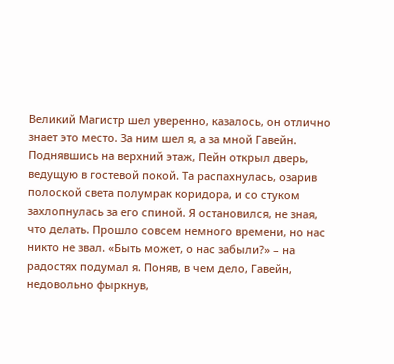Великий Магистр шел уверенно, казалось, он отлично знает это место. За ним шел я, а за мной Гавейн. Поднявшись на верхний этаж, Пейн открыл дверь, ведущую в гостевой покой. Та распахнулась, озарив полоской света полумрак коридора, и со стуком захлопнулась за его спиной. Я остановился, не зная, что делать. Прошло совсем немного времени, но нас никто не звал. «Быть может, о нас забыли?» – на радостях подумал я. Поняв, в чем дело, Гавейн, недовольно фыркнув,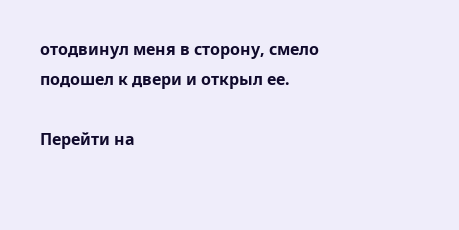отодвинул меня в сторону, смело подошел к двери и открыл ее.

Перейти на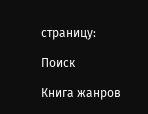страницу:

Поиск

Книга жанров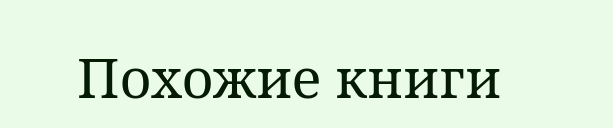Похожие книги